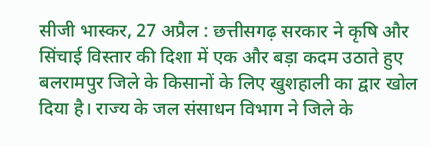सीजी भास्कर, 27 अप्रैल : छत्तीसगढ़ सरकार ने कृषि और सिंचाई विस्तार की दिशा में एक और बड़ा कदम उठाते हुए बलरामपुर जिले के किसानों के लिए खुशहाली का द्वार खोल दिया है। राज्य के जल संसाधन विभाग ने जिले के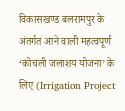विकासखण्ड बलरामपुर के अंतर्गत आने वाली महत्वपूर्ण ‘कोचली जलाशय योजना’ के लिए (Irrigation Project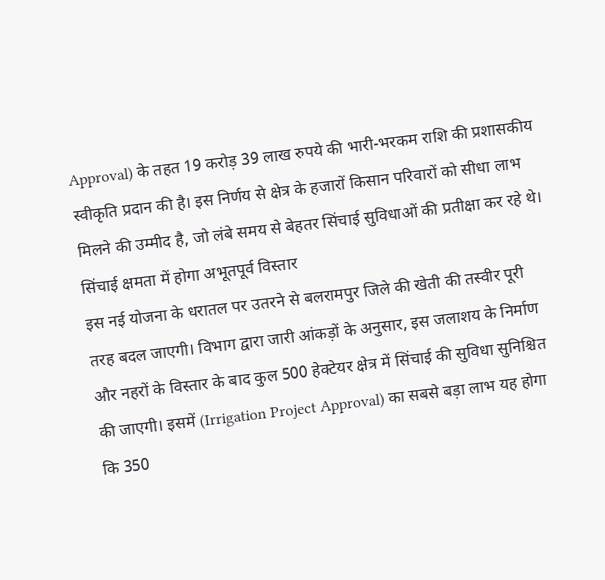Approval) के तहत 19 करोड़ 39 लाख रुपये की भारी-भरकम राशि की प्रशासकीय स्वीकृति प्रदान की है। इस निर्णय से क्षेत्र के हजारों किसान परिवारों को सीधा लाभ मिलने की उम्मीद है, जो लंबे समय से बेहतर सिंचाई सुविधाओं की प्रतीक्षा कर रहे थे।
सिंचाई क्षमता में होगा अभूतपूर्व विस्तार
इस नई योजना के धरातल पर उतरने से बलरामपुर जिले की खेती की तस्वीर पूरी तरह बदल जाएगी। विभाग द्वारा जारी आंकड़ों के अनुसार, इस जलाशय के निर्माण और नहरों के विस्तार के बाद कुल 500 हेक्टेयर क्षेत्र में सिंचाई की सुविधा सुनिश्चित की जाएगी। इसमें (Irrigation Project Approval) का सबसे बड़ा लाभ यह होगा कि 350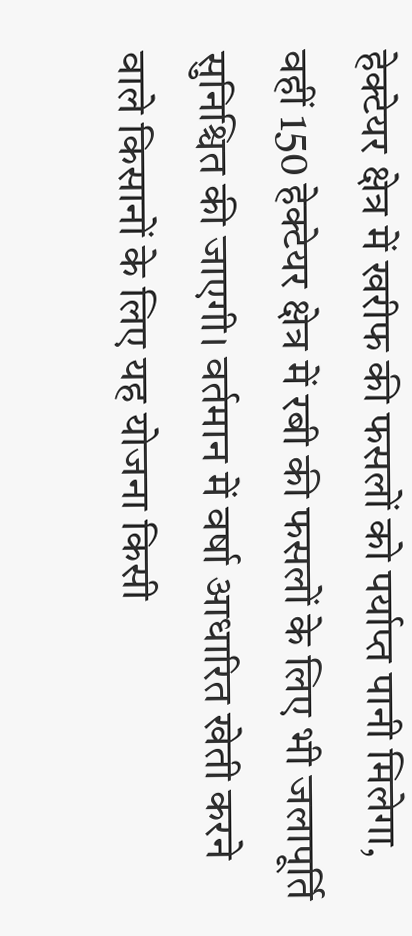हेक्टेयर क्षेत्र में खरीफ की फसलों को पर्याप्त पानी मिलेगा, वहीं 150 हेक्टेयर क्षेत्र में रबी की फसलों के लिए भी जलापूर्ति सुनिश्चित की जाएगी। वर्तमान में वर्षा आधारित खेती करने वाले किसानों के लिए यह योजना किसी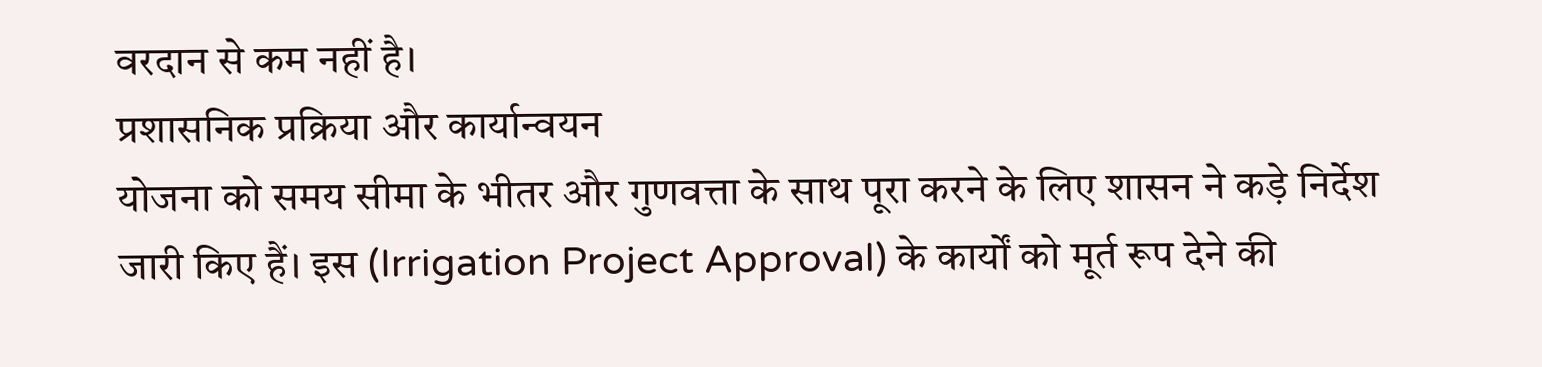वरदान से कम नहीं है।
प्रशासनिक प्रक्रिया और कार्यान्वयन
योजना को समय सीमा के भीतर और गुणवत्ता के साथ पूरा करने के लिए शासन ने कड़े निर्देश जारी किए हैं। इस (Irrigation Project Approval) के कार्यों को मूर्त रूप देने की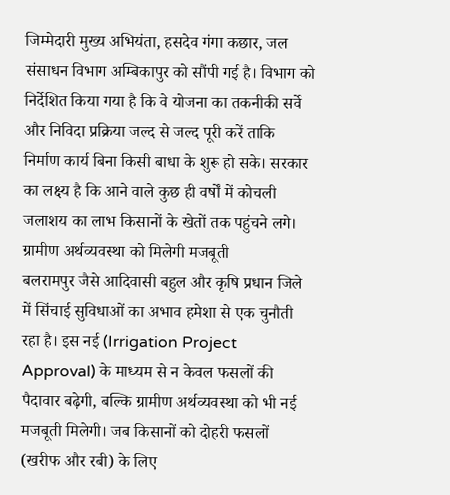जिम्मेदारी मुख्य अभियंता, हसदेव गंगा कछार, जल संसाधन विभाग अम्बिकापुर को सौंपी गई है। विभाग को निर्देशित किया गया है कि वे योजना का तकनीकी सर्वे और निविदा प्रक्रिया जल्द से जल्द पूरी करें ताकि निर्माण कार्य बिना किसी बाधा के शुरू हो सके। सरकार का लक्ष्य है कि आने वाले कुछ ही वर्षों में कोचली जलाशय का लाभ किसानों के खेतों तक पहुंचने लगे।
ग्रामीण अर्थव्यवस्था को मिलेगी मजबूती
बलरामपुर जैसे आदिवासी बहुल और कृषि प्रधान जिले में सिंचाई सुविधाओं का अभाव हमेशा से एक चुनौती रहा है। इस नई (Irrigation Project Approval) के माध्यम से न केवल फसलों की पैदावार बढ़ेगी, बल्कि ग्रामीण अर्थव्यवस्था को भी नई मजबूती मिलेगी। जब किसानों को दोहरी फसलों (खरीफ और रबी) के लिए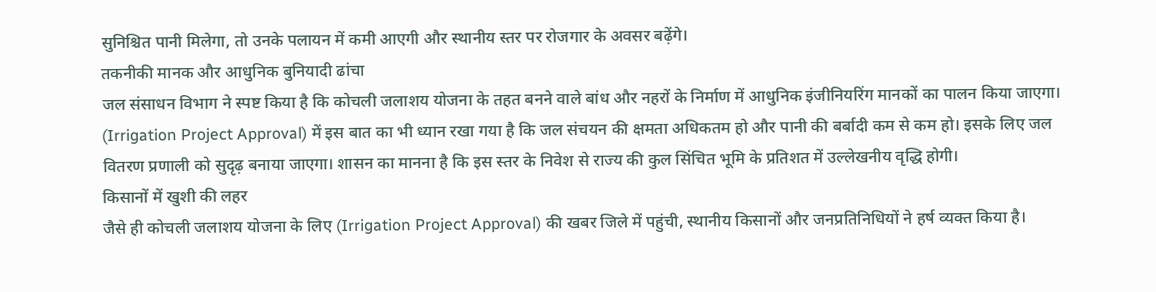सुनिश्चित पानी मिलेगा, तो उनके पलायन में कमी आएगी और स्थानीय स्तर पर रोजगार के अवसर बढ़ेंगे।
तकनीकी मानक और आधुनिक बुनियादी ढांचा
जल संसाधन विभाग ने स्पष्ट किया है कि कोचली जलाशय योजना के तहत बनने वाले बांध और नहरों के निर्माण में आधुनिक इंजीनियरिंग मानकों का पालन किया जाएगा। (Irrigation Project Approval) में इस बात का भी ध्यान रखा गया है कि जल संचयन की क्षमता अधिकतम हो और पानी की बर्बादी कम से कम हो। इसके लिए जल वितरण प्रणाली को सुदृढ़ बनाया जाएगा। शासन का मानना है कि इस स्तर के निवेश से राज्य की कुल सिंचित भूमि के प्रतिशत में उल्लेखनीय वृद्धि होगी।
किसानों में खुशी की लहर
जैसे ही कोचली जलाशय योजना के लिए (Irrigation Project Approval) की खबर जिले में पहुंची, स्थानीय किसानों और जनप्रतिनिधियों ने हर्ष व्यक्त किया है।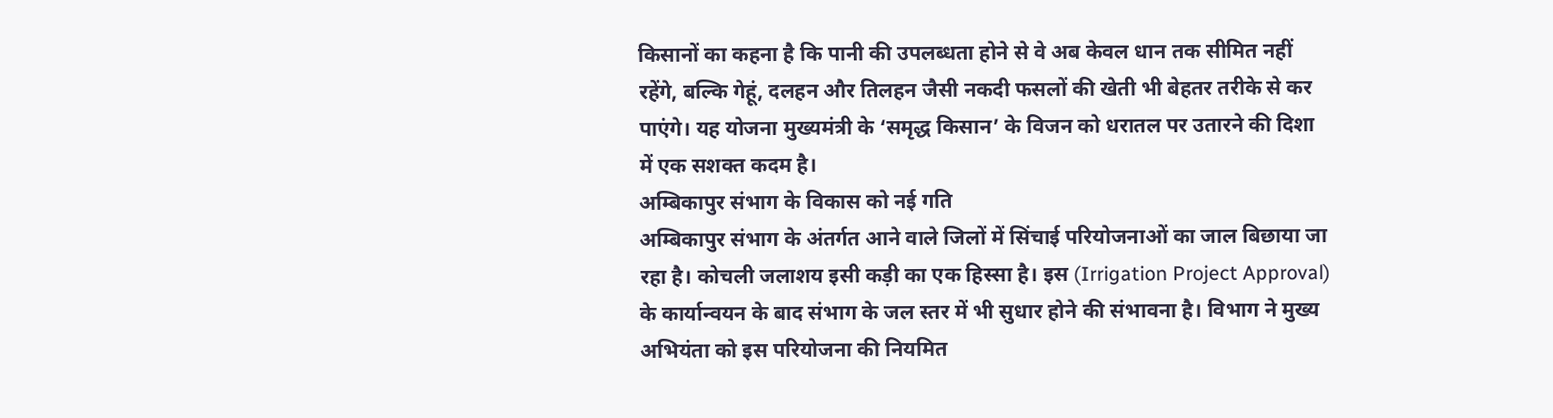किसानों का कहना है कि पानी की उपलब्धता होने से वे अब केवल धान तक सीमित नहीं रहेंगे, बल्कि गेहूं, दलहन और तिलहन जैसी नकदी फसलों की खेती भी बेहतर तरीके से कर पाएंगे। यह योजना मुख्यमंत्री के ‘समृद्ध किसान’ के विजन को धरातल पर उतारने की दिशा में एक सशक्त कदम है।
अम्बिकापुर संभाग के विकास को नई गति
अम्बिकापुर संभाग के अंतर्गत आने वाले जिलों में सिंचाई परियोजनाओं का जाल बिछाया जा रहा है। कोचली जलाशय इसी कड़ी का एक हिस्सा है। इस (Irrigation Project Approval) के कार्यान्वयन के बाद संभाग के जल स्तर में भी सुधार होने की संभावना है। विभाग ने मुख्य अभियंता को इस परियोजना की नियमित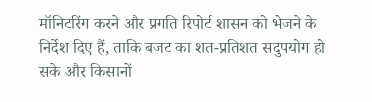मॉनिटरिंग करने और प्रगति रिपोर्ट शासन को भेजने के निर्देश दिए हैं, ताकि बजट का शत-प्रतिशत सदुपयोग हो सके और किसानों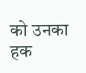को उनका हक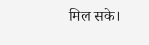मिल सके।